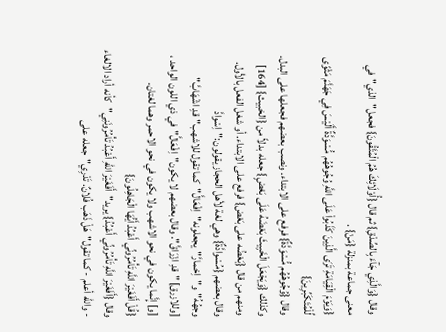وقال {وَالَّذِي جَآءَ بِالصِّدْقِ} ثم قال {أُوْلَائِكَ هُمُ الْمُتَّقُونَ} فجعل"الذي"في معنى جماعة بمنزلة {مَنْ} .
{وَيَوْمَ الْقِيَامَةِ تَرَى الَّذِينَ كَذَبُواْ عَلَى اللَّهِ وُجُوهُهُم مُّسْوَدَّةٌ أَلَيْسَ فِي جَهَنَّمَ مَثْوًى لِّلْمُتَكَبِّرِينَ}
وقال {وُجُوهُهُم مُّسْوَدَّةٌ} فرفع على الابتداء. ونصب بعضهم فجعلها على البدل. وكذلك {وَيَجْعَلَ الْخَبِيثَ بَعْضَهُ عَلَى بَعْضٍ} جعله بدلاً من {الخبيث} [164] ومنهم من قال {بَعْضُه على بَعْض} فرفع على الابتداء. أو شغل الفعل بالأول. وقال بعضهم {مُسْوادَّةٌ} وهي لغة لأهل الحجاز يقولون:"اِسْوادَّ وجهُهُ"و"اِحْمارَّ"يجعلونه"اِفْعَالَّ"كما تقول للاشهب"قدِ اشْهَابَّ" [وللازرق] "قدِ ازْرَاقَّ". وقال بعضهم لا يكون"اِفْعَالَّ"في ذي اللون الواحد ، [و] إِنَّما يكون في نحو الاشهب ولا يكون في نحو الاحمر وهما لغتان.
{قُلْ أَفَغَيْرَ اللَّهِ تَأْمُرُونِّي أَعْبُدُ أَيُّهَا الْجَاهِلُونَ}
وقال {أَفَغَيْرَ اللَّهِ تَأْمُرُونِّي أَعْبُدُ} يريد"أَفَغَيْرَ اللهِ أَعْبُدُ تَأْمُرُونَنِي"كأنه أراد الالغاء - والله أعلم - كما تقول"هَلْ ذَهَب فُلانٌ. تَدْرِي"جعله على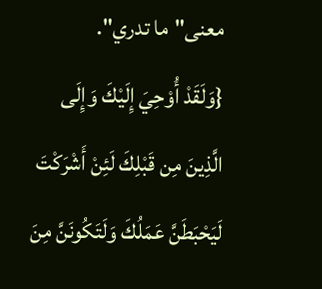معنى"ما تدري".
{وَلَقَدْ أُوْحِيَ إِلَيْكَ وَإِلَى الَّذِينَ مِن قَبْلِكَ لَئِنْ أَشْرَكْتَ لَيَحْبَطَنَّ عَمَلُكَ وَلَتَكُونَنَّ مِنَ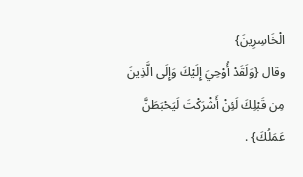الْخَاسِرِينَ}
وقال {وَلَقَدْ أُوْحِيَ إِلَيْكَ وَإِلَى الَّذِينَ مِن قَبْلِكَ لَئِنْ أَشْرَكْتَ لَيَحْبَطَنَّ عَمَلُكَ} .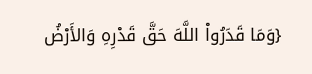{وَمَا قَدَرُواْ اللَّهَ حَقَّ قَدْرِهِ وَالأَرْضُ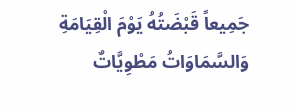جَمِيعاً قَبْضَتُهُ يَوْمَ الْقِيَامَةِ وَالسَّمَاوَاتُ مَطْوِيَّاتٌ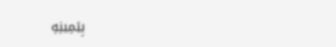بِيَمِينِهِ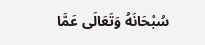سُبْحَانَهُ وَتَعَالَى عَمَّا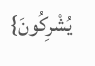يُشْرِكُونَ}